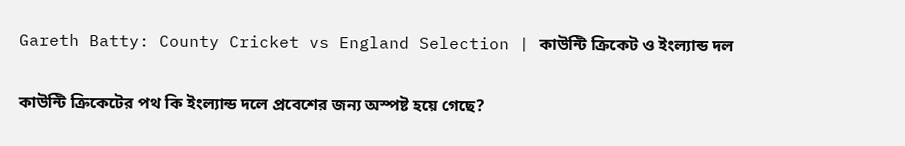Gareth Batty: County Cricket vs England Selection | কাউন্টি ক্রিকেট ও ইংল্যান্ড দল

কাউন্টি ক্রিকেটের পথ কি ইংল্যান্ড দলে প্রবেশের জন্য অস্পষ্ট হয়ে গেছে?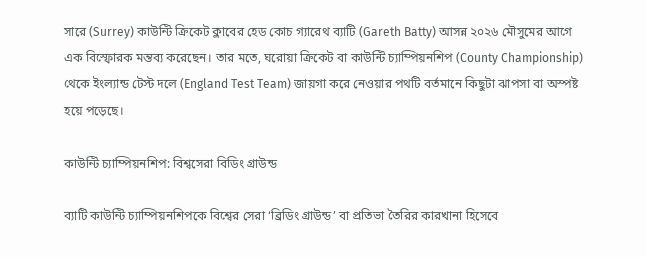সারে (Surrey) কাউন্টি ক্রিকেট ক্লাবের হেড কোচ গ্যারেথ ব্যাটি (Gareth Batty) আসন্ন ২০২৬ মৌসুমের আগে এক বিস্ফোরক মন্তব্য করেছেন। তার মতে, ঘরোয়া ক্রিকেট বা কাউন্টি চ্যাম্পিয়নশিপ (County Championship) থেকে ইংল্যান্ড টেস্ট দলে (England Test Team) জায়গা করে নেওয়ার পথটি বর্তমানে কিছুটা ঝাপসা বা অস্পষ্ট হয়ে পড়েছে।

কাউন্টি চ্যাম্পিয়নশিপ: বিশ্বসেরা বিডিং গ্রাউন্ড

ব্যাটি কাউন্টি চ্যাম্পিয়নশিপকে বিশ্বের সেরা ‘ব্রিডিং গ্রাউন্ড’ বা প্রতিভা তৈরির কারখানা হিসেবে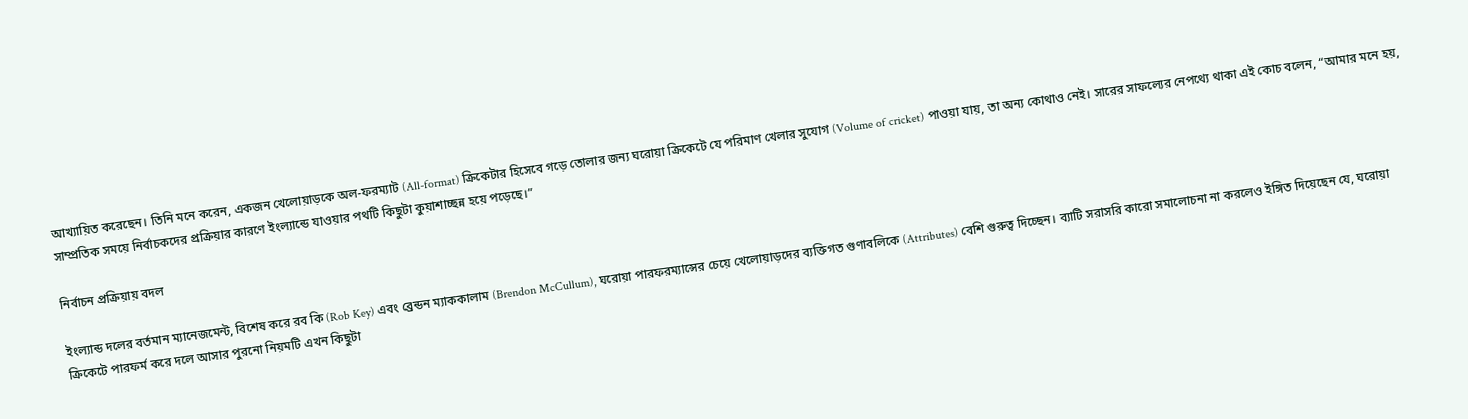আখ্যায়িত করেছেন। তিনি মনে করেন, একজন খেলোয়াড়কে অল-ফরম্যাট (All-format) ক্রিকেটার হিসেবে গড়ে তোলার জন্য ঘরোয়া ক্রিকেটে যে পরিমাণ খেলার সুযোগ (Volume of cricket) পাওয়া যায়, তা অন্য কোথাও নেই। সারের সাফল্যের নেপথ্যে থাকা এই কোচ বলেন, “আমার মনে হয়, সাম্প্রতিক সময়ে নির্বাচকদের প্রক্রিয়ার কারণে ইংল্যান্ডে যাওয়ার পথটি কিছুটা কুয়াশাচ্ছন্ন হয়ে পড়েছে।”

নির্বাচন প্রক্রিয়ায় বদল

ইংল্যান্ড দলের বর্তমান ম্যানেজমেন্ট, বিশেষ করে রব কি (Rob Key) এবং ব্রেন্ডন ম্যাককালাম (Brendon McCullum), ঘরোয়া পারফরম্যান্সের চেয়ে খেলোয়াড়দের ব্যক্তিগত গুণাবলিকে (Attributes) বেশি গুরুত্ব দিচ্ছেন। ব্যাটি সরাসরি কারো সমালোচনা না করলেও ইঙ্গিত দিয়েছেন যে, ঘরোয়া ক্রিকেটে পারফর্ম করে দলে আসার পুরনো নিয়মটি এখন কিছুটা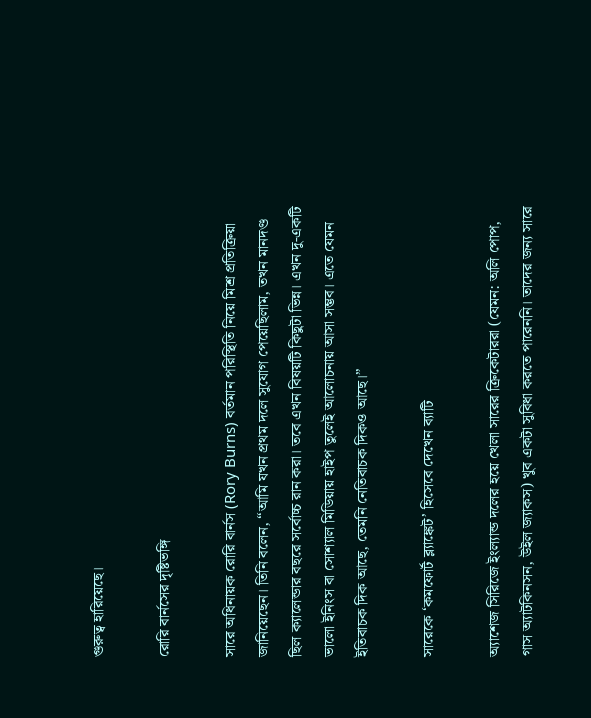গুরুত্ব হারিয়েছে।

রোরি বার্নসের দৃষ্টিভঙ্গি

সারে অধিনায়ক রোরি বার্নস (Rory Burns) বর্তমান পরিস্থিতি নিয়ে মিশ্র প্রতিক্রিয়া জানিয়েছেন। তিনি বলেন, “আমি যখন প্রথম দলে সুযোগ পেয়েছিলাম, তখন মানদণ্ড ছিল ক্যালেন্ডার বছরে সর্বোচ্চ রান করা। তবে এখন বিষয়টি কিছুটা ভিন্ন। এখন দু-একটি ভালো ইনিংস বা সোশ্যাল মিডিয়ায় হাইপ তুলেই আলোচনায় আসা সম্ভব। এতে যেমন ইতিবাচক দিক আছে, তেমনি নেতিবাচক দিকও আছে।”

সারেকে ‘কমফোর্ট ব্ল্যাঙ্কেট’ হিসেবে দেখেন ব্যাটি

অ্যাশেজ সিরিজে ইংল্যান্ড দলের হয়ে খেলা সারের ক্রিকেটাররা (যেমন: অলি পোপ, গাস অ্যাটকিনসন, উইল জ্যাকস) খুব একটা সুবিধা করতে পারেননি। তাদের জন্য সারে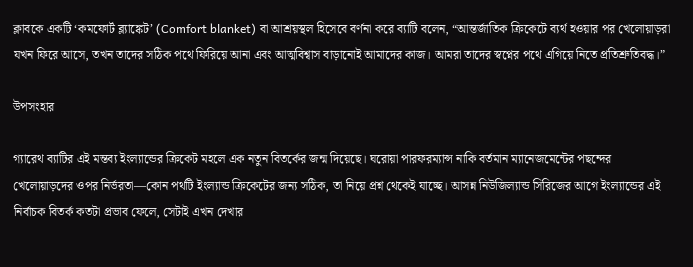ক্লাবকে একটি ‘কমফোর্ট ব্ল্যাঙ্কেট’ (Comfort blanket) বা আশ্রয়স্থল হিসেবে বর্ণনা করে ব্যাটি বলেন, “আন্তর্জাতিক ক্রিকেটে ব্যর্থ হওয়ার পর খেলোয়াড়রা যখন ফিরে আসে, তখন তাদের সঠিক পথে ফিরিয়ে আনা এবং আত্মবিশ্বাস বাড়ানোই আমাদের কাজ। আমরা তাদের স্বপ্নের পথে এগিয়ে নিতে প্রতিশ্রুতিবদ্ধ।”

উপসংহার

গ্যারেথ ব্যাটির এই মন্তব্য ইংল্যান্ডের ক্রিকেট মহলে এক নতুন বিতর্কের জন্ম দিয়েছে। ঘরোয়া পারফরম্যান্স নাকি বর্তমান ম্যানেজমেন্টের পছন্দের খেলোয়াড়দের ওপর নির্ভরতা—কোন পথটি ইংল্যান্ড ক্রিকেটের জন্য সঠিক, তা নিয়ে প্রশ্ন থেকেই যাচ্ছে। আসন্ন নিউজিল্যান্ড সিরিজের আগে ইংল্যান্ডের এই নির্বাচক বিতর্ক কতটা প্রভাব ফেলে, সেটাই এখন দেখার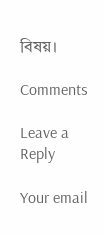বিষয়।

Comments

Leave a Reply

Your email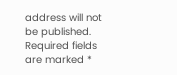address will not be published. Required fields are marked *